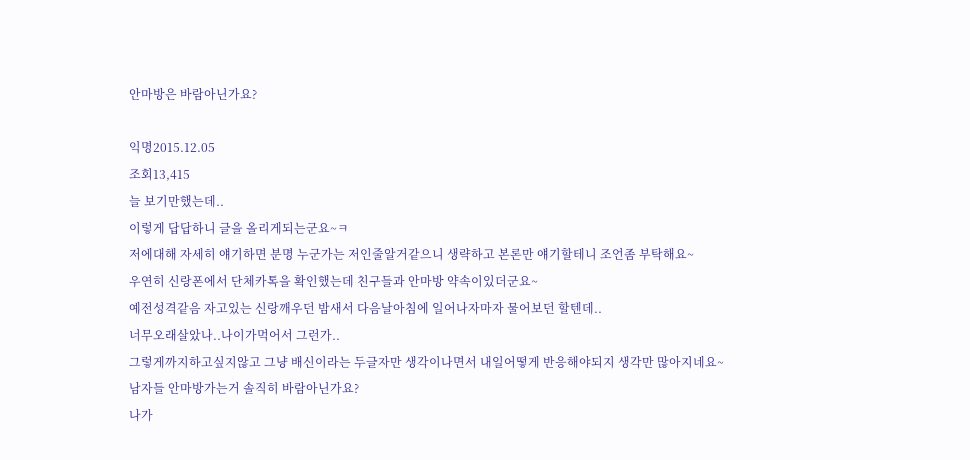안마방은 바람아닌가요?

익명2015.12.05
조회13,415
늘 보기만했는데..
이렇게 답답하니 글을 올리게되는군요~ㅋ
저에대해 자세히 얘기하면 분명 누군가는 저인줄알거같으니 생략하고 본론만 얘기할테니 조언좀 부탁해요~
우연히 신랑폰에서 단체카톡을 확인했는데 친구들과 안마방 약속이있더군요~
예전성격같음 자고있는 신랑깨우던 밤새서 다음날아침에 일어나자마자 물어보던 할텐데..
너무오래살았나..나이가먹어서 그런가..
그렇게까지하고싶지않고 그냥 배신이라는 두글자만 생각이나면서 내일어떻게 반응해야되지 생각만 많아지네요~
남자들 안마방가는거 솔직히 바람아닌가요?
나가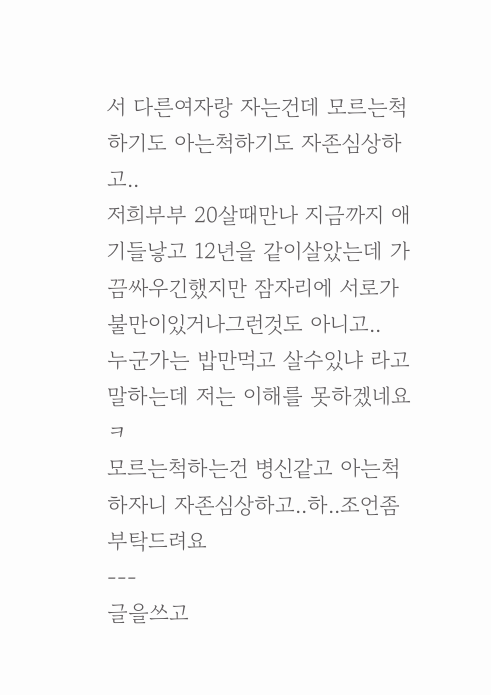서 다른여자랑 자는건데 모르는척하기도 아는척하기도 자존심상하고..
저희부부 20살때만나 지금까지 애기들낳고 12년을 같이살았는데 가끔싸우긴했지만 잠자리에 서로가 불만이있거나그런것도 아니고..
누군가는 밥만먹고 살수있냐 라고 말하는데 저는 이해를 못하겠네요ㅋ
모르는척하는건 병신같고 아는척하자니 자존심상하고..하..조언좀부탁드려요
---
글을쓰고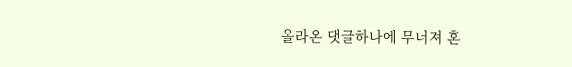올라온 댓글하나에 무너져 혼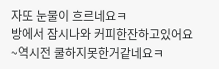자또 눈물이 흐르네요ㅋ
방에서 잠시나와 커피한잔하고있어요~역시전 쿨하지못한거같네요ㅋ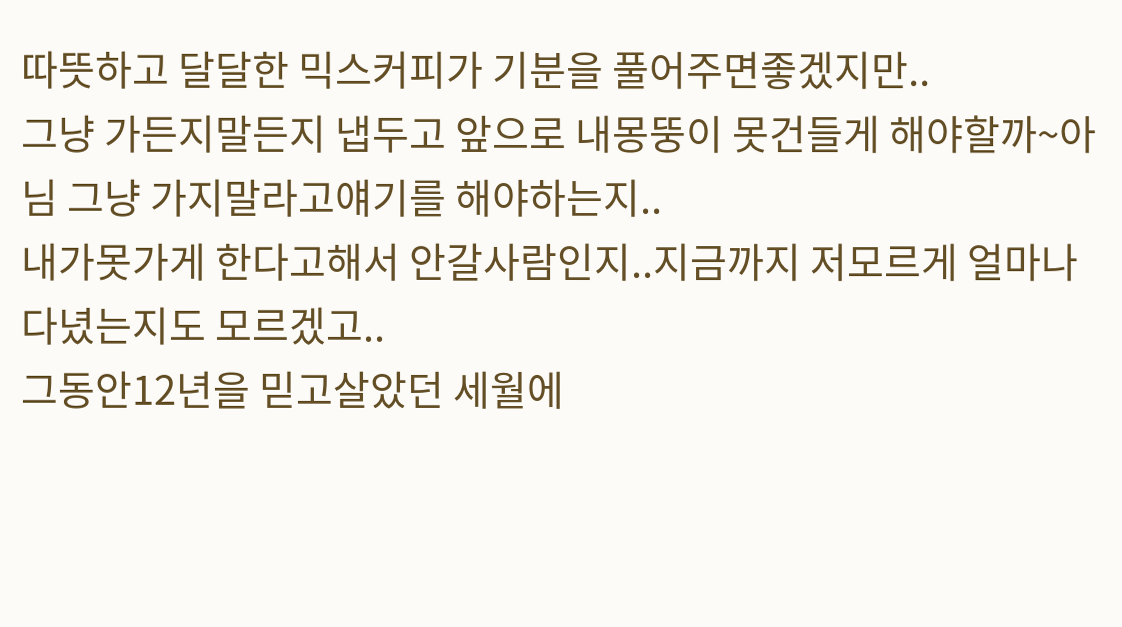따뜻하고 달달한 믹스커피가 기분을 풀어주면좋겠지만..
그냥 가든지말든지 냅두고 앞으로 내몽뚱이 못건들게 해야할까~아님 그냥 가지말라고얘기를 해야하는지..
내가못가게 한다고해서 안갈사람인지..지금까지 저모르게 얼마나 다녔는지도 모르겠고..
그동안12년을 믿고살았던 세월에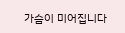가슴이 미어집니다